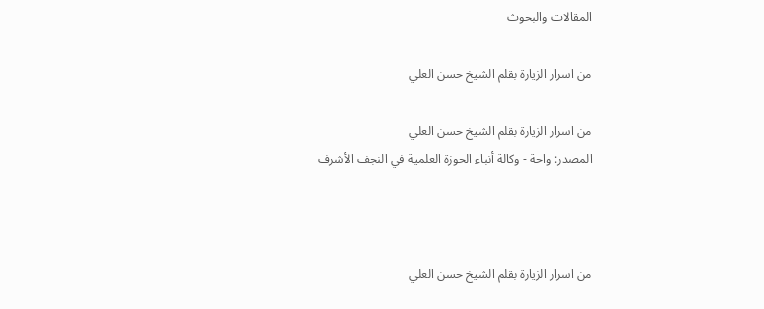المقالات والبحوث

من اسرار الزيارة بقلم الشيخ حسن العلي

من اسرار الزيارة بقلم الشيخ حسن العلي
المصدر: واحة - وكالة أنباء الحوزة العلمية في النجف الأشرف



من اسرار الزيارة بقلم الشيخ حسن العلي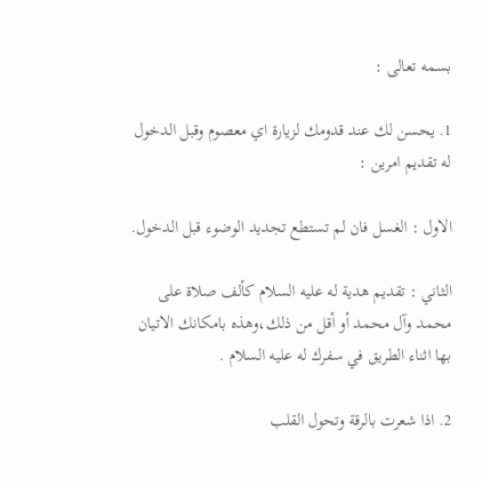بسمه تعالى :

1. يحسن لك عند قدومك لزيارة اي معصوم وقبل الدخول له تقديم امرين :

الاول : الغسل فان لم تستطع تجديد الوضوء قبل الدخول.

الثاني : تقديم هدية له عليه السلام كألف صلاة على محمد وآل محمد أو أقل من ذلك،وهذه بامكانك الاتيان بها اثناء الطريق في سفرك له عليه السلام .

2. اذا شعرت بالرقة وتحول القلب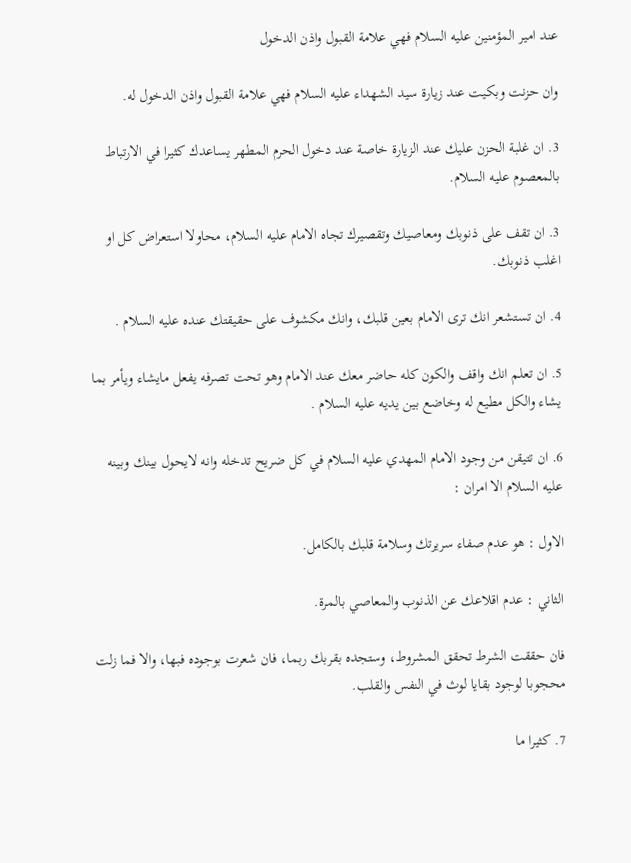عند امير المؤمنين عليه السلام فهي علامة القبول واذن الدخول

وان حزنت وبكيت عند زيارة سيد الشهداء عليه السلام فهي علامة القبول واذن الدخول له.

3. ان غلبة الحزن عليك عند الزيارة خاصة عند دخول الحرم المطهر يساعدك كثيرا في الارتباط بالمعصوم عليه السلام.

3. ان تقف على ذنوبك ومعاصيك وتقصيرك تجاه الامام عليه السلام، محاولا استعراض كل او اغلب ذنوبك.

4. ان تستشعر انك ترى الامام بعين قلبك، وانك مكشوف على حقيقتك عنده عليه السلام .

5. ان تعلم انك واقف والكون كله حاضر معك عند الامام وهو تحت تصرفه يفعل مايشاء ويأمر بما يشاء والكل مطيع له وخاضع بين يديه عليه السلام .

6. ان تتيقن من وجود الامام المهدي عليه السلام في كل ضريح تدخله وانه لايحول بينك وبينه عليه السلام الا امران :

الاول : هو عدم صفاء سريرتك وسلامة قلبك بالكامل.

الثاني : عدم اقلاعك عن الذنوب والمعاصي بالمرة.

فان حققت الشرط تحقق المشروط، وستجده بقربك ربما، فان شعرت بوجوده فبها، والا فما زلت محجوبا لوجود بقايا لوث في النفس والقلب.

7. كثيرا ما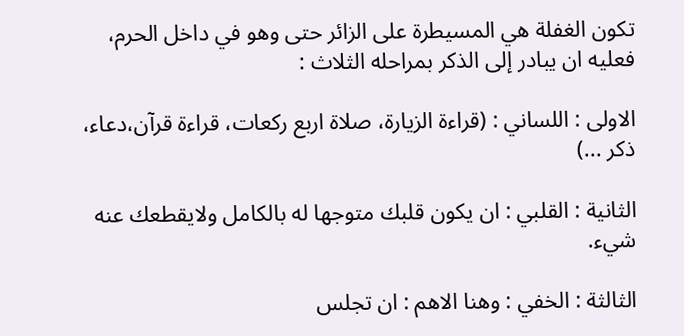تكون الغفلة هي المسيطرة على الزائر حتى وهو في داخل الحرم، فعليه ان يبادر إلى الذكر بمراحله الثلاث :

الاولى : اللساني : (قراءة الزيارة، صلاة اربع ركعات، قراءة قرآن،دعاء، ذكر ...)

الثانية : القلبي : ان يكون قلبك متوجها له بالكامل ولايقطعك عنه شيء.

الثالثة : الخفي : وهنا الاهم : ان تجلس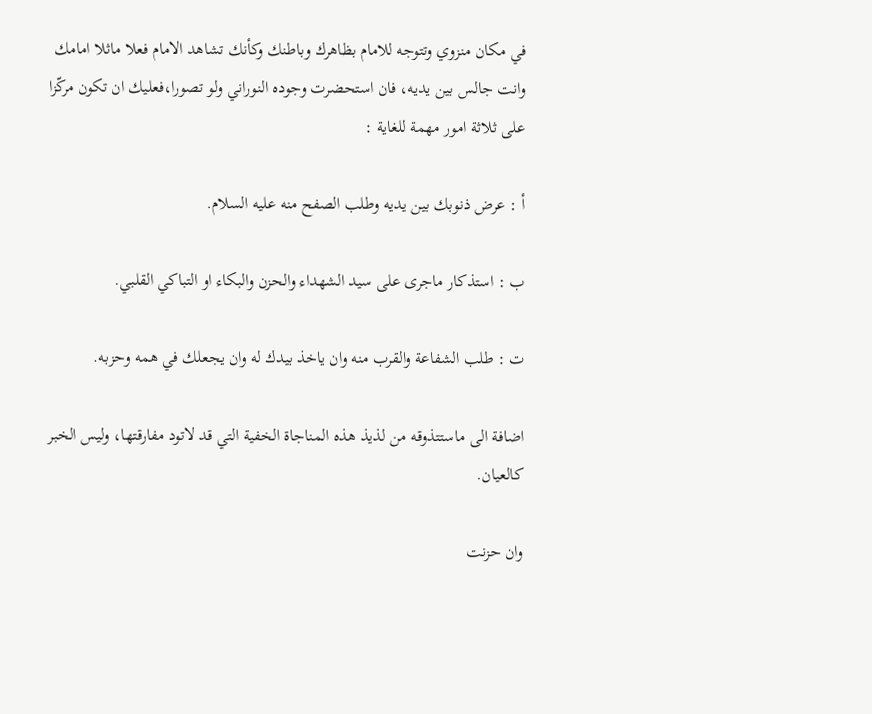في مكان منزوي وتتوجه للامام بظاهرك وباطنك وكأنك تشاهد الامام فعلا ماثلا امامك وانت جالس بين يديه، فان استحضرت وجوده النوراني ولو تصورا،فعليك ان تكون مركّزا على ثلاثة امور مهمة للغاية :

أ : عرض ذنوبك بين يديه وطلب الصفح منه عليه السلام.

ب : استذكار ماجرى على سيد الشهداء والحزن والبكاء او التباكي القلبي.

ت : طلب الشفاعة والقرب منه وان ياخذ بيدك له وان يجعلك في همه وحزبه.

اضافة الى ماستتذوقه من لذيذ هذه المناجاة الخفية التي قد لاتود مفارقتها، وليس الخبر كالعيان.

وان حزنت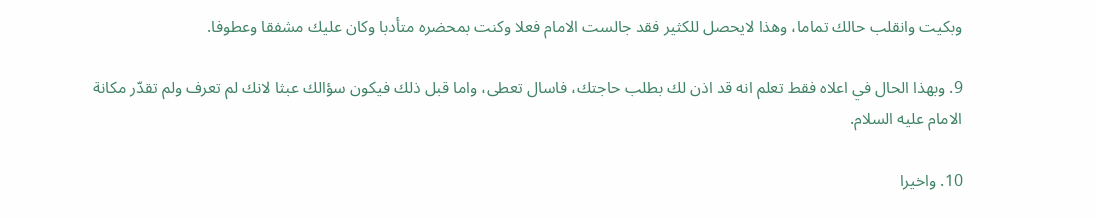وبكيت وانقلب حالك تماما، وهذا لايحصل للكثير فقد جالست الامام فعلا وكنت بمحضره متأدبا وكان عليك مشفقا وعطوفا.

9. وبهذا الحال في اعلاه فقط تعلم انه قد اذن لك بطلب حاجتك، فاسال تعطى، واما قبل ذلك فيكون سؤالك عبثا لانك لم تعرف ولم تقدّر مكانة الامام عليه السلام.

10. واخيرا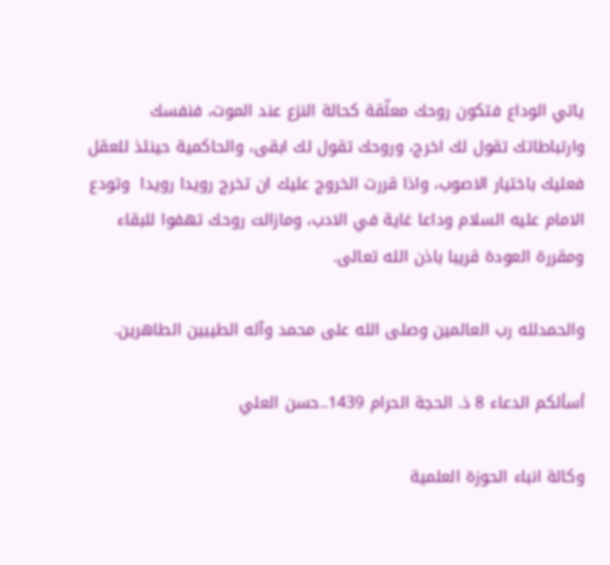ياتي الوداع فتكون روحك معلّقة كحالة النزع عند الموت، فنفسك وارتباطاتك تقول لك اخرج، وروحك تقول لك ابقى، والحاكمية حينئذ للعقل فعليك باختيار الاصوب، واذا قررت الخروج عليك ان تخرج رويدا رويدا  وتودع الامام عليه السلام وداعا غاية في الادب، ومازالت روحك تهفوا للبقاء  ومقررة العودة قريبا باذن الله تعالى.

والحمدلله رب العالمين وصلى الله على محمد وآله الطيبين الطاهرين.

أسألكم الدعاء 8 ذ. الحجة الحرام 1439..حسن العلي

وكالة انباء الحوزة العلمية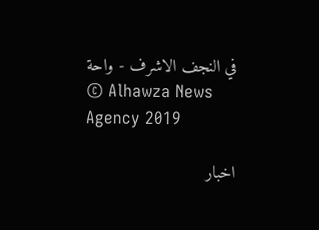في النجف الاشرف - واحة
© Alhawza News Agency 2019

اخبار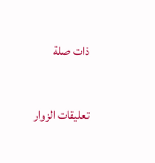ذات صلة

تعلیقات الزوار